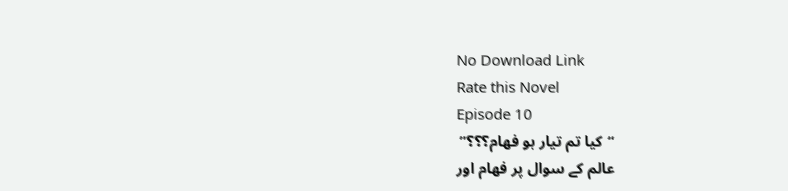No Download Link
Rate this Novel
Episode 10
“کیا تم تیار ہو فهام؟؟؟”
عالم کے سوال پر فهام اور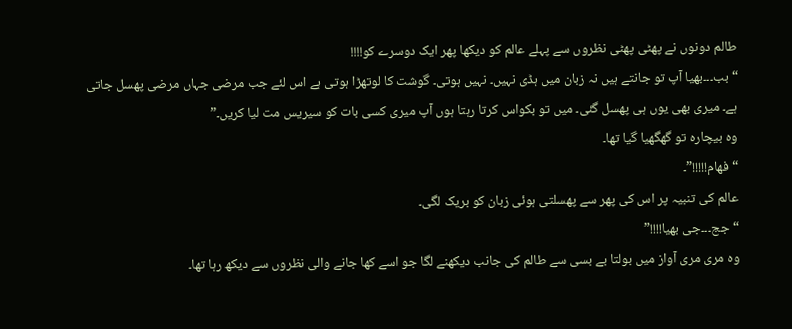طالم دونوں نے پھٹی پھٹی نظروں سے پہلے عالم کو دیکھا پھر ایک دوسرے کو!!!!
“بب۔۔۔بھیا آپ تو جانتے ہیں نہ زبان میں ہڈی نہیں۔ نہیں ہوتی۔ گوشت کا لوتھڑا ہوتی ہے اس لئے جب مرضی جہاں مرضی پھسل جاتی ہے۔ میری بھی یوں ہی پھسل گئی۔ میں تو بکواس کرتا رہتا ہوں آپ میری کسی بات کو سیریس مت لیا کریں۔”
وہ بیچارہ تو گھگھیا گیا تھا۔
“فهام!!!!!”۔
عالم کی تنبیہ پر اس کی پھر سے پھسلتی ہوئی زبان کو بریک لگی۔
“جج۔۔۔جی بھیا!!!!”
وہ مری مری آواز میں بولتا بے بسی سے طالم کی جانب دیکھنے لگا جو اسے کھا جانے والی نظروں سے دیکھ رہا تھا۔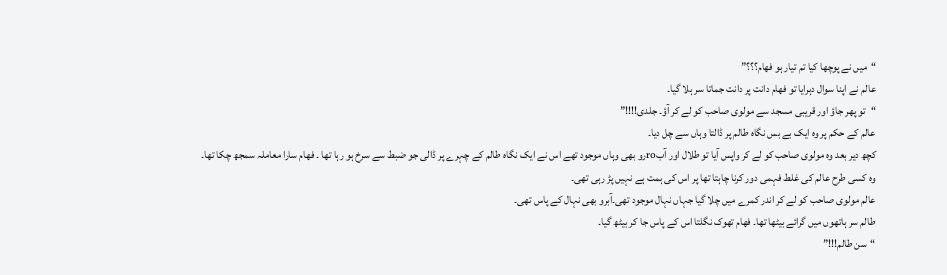“میں نے پوچھا کیا تم تیار ہو فهام؟؟؟”
عالم نے اپنا سوال دہرایا تو فهام دانت پر دانت جماتا سر ہلا گیا۔
“تو پھر جاؤ اور قریبی مسجد سے مولوی صاحب کو لے کر آؤ۔ جلدی!!!!”
عالم کے حکم پر وہ ایک بے بس نگاہ طالم پر ڈالتا وہاں سے چل دیا۔
کچھ دیر بعد وہ مولوی صاحب کو لے کر واپس آیا تو طلال اور آبroرو بھی وہاں موجود تھے اس نے ایک نگاہ طالم کے چہرے پر ڈالی جو ضبط سے سرخ ہو رہا تھا ۔ فهام سارا معاملہ سمجھ چکا تھا۔
وہ کسی طرح عالم کی غلط فہمی دور کرنا چاہتا تھا پر اس کی ہمت ہے نہیں پڑ رہی تھی۔
عالم مولوی صاحب کو لے کر اندر کمرے میں چلا گیا جہاں نہال موجود تھی۔آبرو بھی نہال کے پاس تھی۔
طالم سر ہاتھوں میں گرائے بیٹھا تھا۔ فهام تھوک نگلتا اس کے پاس جا کر بیٹھ گیا۔
“سن طالم!!!”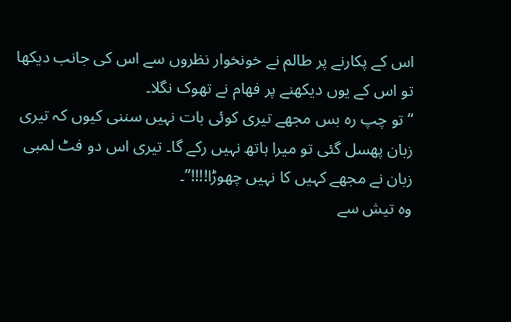اس کے پکارنے پر طالم نے خونخوار نظروں سے اس کی جانب دیکھا تو اس کے یوں دیکھنے پر فهام نے تھوک نگلا۔
“تو چپ رہ بس مجھے تیری کوئی بات نہیں سننی کیوں کہ تیری زبان پھسل گئی تو میرا ہاتھ نہیں رکے گا۔ تیری اس دو فٹ لمبی زبان نے مجھے کہیں کا نہیں چھوڑا!!!!”۔
وہ تیش سے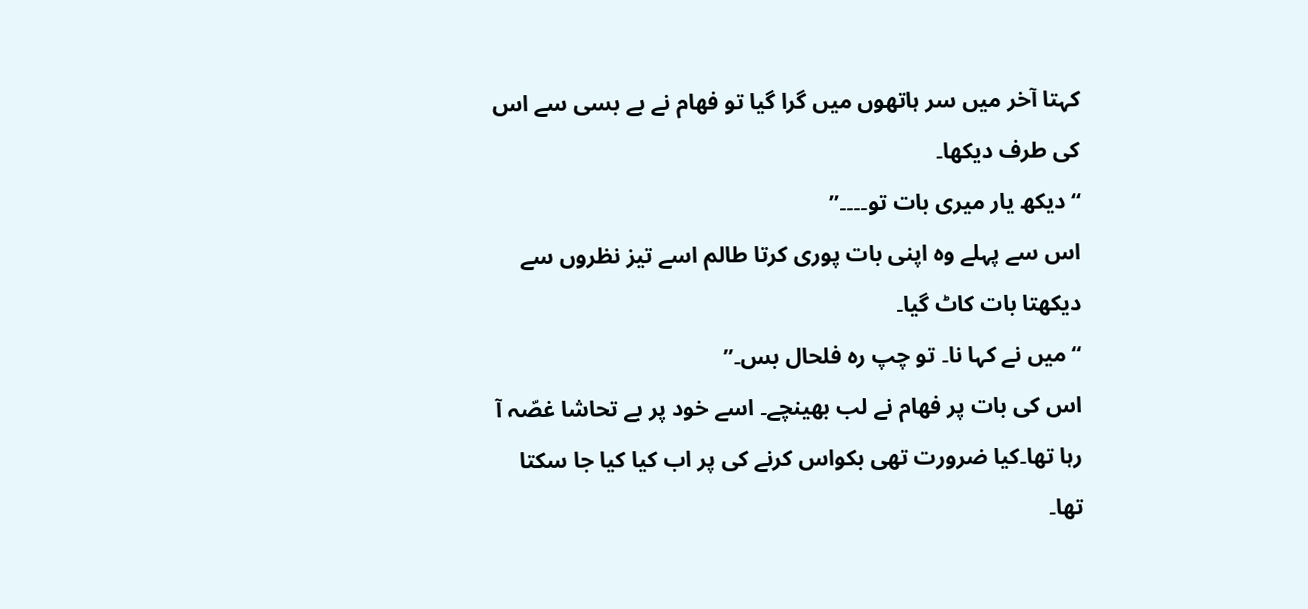کہتا آخر میں سر ہاتھوں میں گرا گیا تو فهام نے بے بسی سے اس کی طرف دیکھا۔
“دیکھ یار میری بات تو۔۔۔۔”
اس سے پہلے وہ اپنی بات پوری کرتا طالم اسے تیز نظروں سے دیکھتا بات کاٹ گیا۔
“میں نے کہا نا۔ تو چپ رہ فلحال بس۔”
اس کی بات پر فهام نے لب بھینچے۔ اسے خود پر بے تحاشا غصّہ آ رہا تھا۔کیا ضرورت تھی بکواس کرنے کی پر اب کیا کیا جا سکتا تھا۔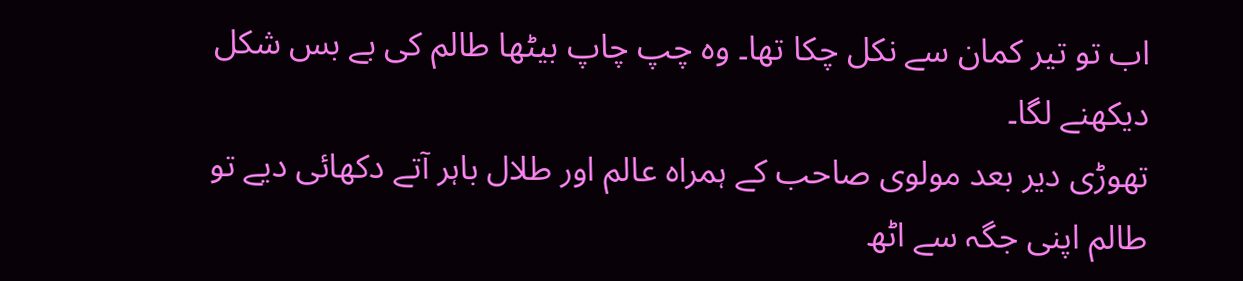اب تو تیر كمان سے نکل چکا تھا۔ وہ چپ چاپ بیٹھا طالم کی بے بس شکل دیکھنے لگا۔
تھوڑی دیر بعد مولوی صاحب کے ہمراہ عالم اور طلال باہر آتے دکھائی دیے تو طالم اپنی جگہ سے اٹھ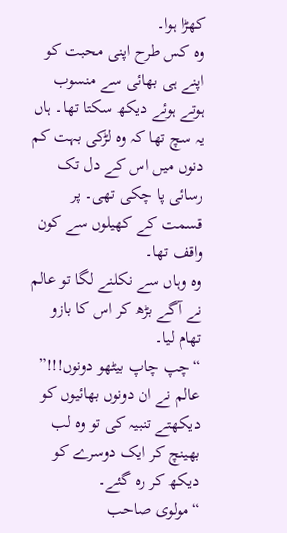کھڑا ہوا۔
وہ کس طرح اپنی محبت کو اپنے ہی بھائی سے منسوب ہوتے ہوئے دیکھ سکتا تھا۔ ہاں یہ سچ تھا کہ وہ لڑکی بہت کم دنوں میں اس کے دل تک رسائی پا چکی تھی۔ پر قسمت کے کھیلوں سے کون واقف تھا۔
وہ وہاں سے نکلنے لگا تو عالم نے آگے بڑھ کر اس کا بازو تھام لیا۔
“چپ چاپ بیٹھو دونوں!!!”
عالم نے ان دونوں بھائیوں کو دیکھتے تنبیہ کی تو وہ لب بھینچ کر ایک دوسرے کو دیکھ کر رہ گئے۔
“مولوی صاحب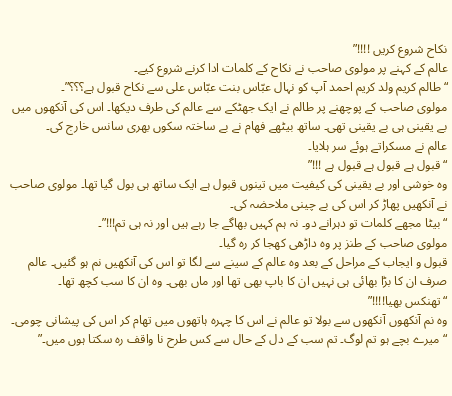نکاح شروع کریں !!!!”
عالم کے کہنے پر مولوی صاحب نے نکاح کے کلمات ادا کرنے شروع کیے۔
“طالم کریم ولد کریم احمد آپ کو نہال عبّاس بنت عبّاس علی سے نکاح قبول ہے؟؟؟”۔
مولوی صاحب کے پوچھنے پر طالم نے ایک جھٹکے سے عالم کی طرف دیکھا۔ اس کی آنکھوں میں بے یقینی ہی بے یقینی تھی۔ ساتھ بیٹھے فهام نے بے ساختہ سکوں بھری سانس خارج کی۔
عالم نے مسکراتے ہوئے سر ہلایا۔
“قبول ہے قبول ہے قبول ہے !!!”
وہ خوشی اور بے یقینی کی کیفیت میں تینوں قبول ہے ایک ساتھ ہی بول گیا تھا۔ مولوی صاحب نے آنکھیں پھاڑ کر اس کی بے چینی ملاحضہ کی۔
“بیٹا مجھے کلمات تو دہرانے دو۔ نہ ہم کہیں بھاگے جا رہے ہیں اور نہ ہی تم!!!”۔
مولوی صاحب کے طنز پر وہ داڑھی كهجا کر رہ گیا۔
قبول و ایجاب کے مراحل کے بعد وہ عالم کے سینے سے لگا تو اس کی آنکھیں نم ہو گئیں۔ عالم صرف ان کا بڑا بھائی ہی نہیں ان کا باپ بھی تھا اور ماں بھی۔ وہ ان کا سب کچھ تھا۔
“تھنکس بھیا!!!!”
وہ نم آنکھوں آنکھوں سے بولا تو عالم نے اس کا چہرہ ہاتھوں میں تھام کر اس کی پیشانی چومی۔
“میرے بچے ہو تم لوگ۔ تم سب کے دل کے حال سے کس طرح نا واقف رہ سکتا ہوں میں۔”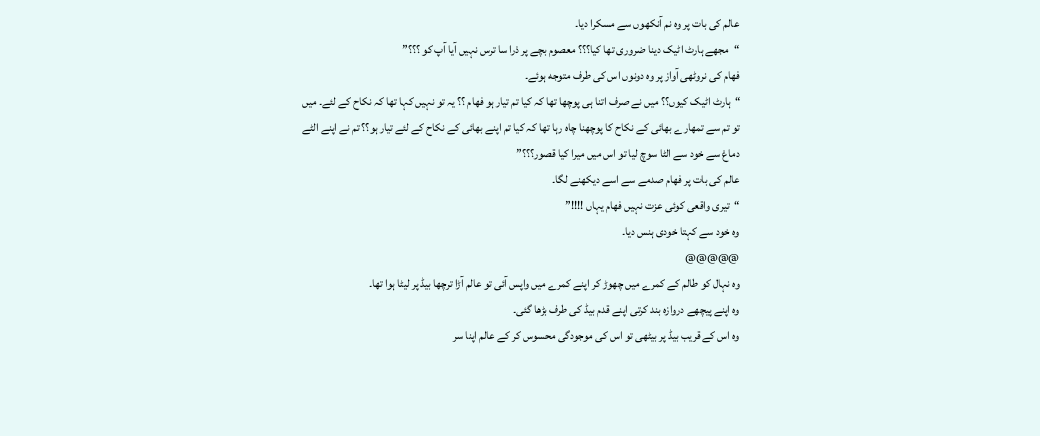عالم کی بات پر وہ نم آنکھوں سے مسکرا دیا۔
“مجھے ہارٹ اٹیک دینا ضروری تھا کیا؟؟؟ معصوم بچے پر ذرا سا ترس نہیں آیا آپ کو ؟؟؟”
فهام کی نروٹھی آواز پر وہ دونوں اس کی طرف متوجه ہوئے۔
“ہارٹ اٹیک کیوں؟؟ میں نے صرف اتنا ہی پوچھا تھا کہ کیا تم تیار ہو فهام ؟؟ یہ تو نہیں کہا تھا کہ نکاح کے لئے۔ میں تو تم سے تمھارے بھائی کے نکاح کا پوچھنا چاہ رہا تھا کہ کیا تم اپنے بھائی کے نکاح کے لئے تیار ہو؟؟ تم نے اپنے الٹے دماغ سے خود سے الٹا سوچ لیا تو اس میں میرا کیا قصور؟؟؟”
عالم کی بات پر فهام صدمے سے اسے دیکھنے لگا۔
“تیری واقعی کوئی عزت نہیں فهام یہاں !!!!”
وہ خود سے کہتا خودی ہنس دیا۔
@@@@@
وہ نہال کو طالم کے کمرے میں چھوڑ کر اپنے کمرے میں واپس آئی تو عالم آڑا ترچھا بیڈ پر لیٹا ہوا تھا۔
وہ اپنے پیچھے دروازہ بند کرتی اپنے قدم بیڈ کی طرف بڑھا گئی۔
وہ اس کے قریب بیڈ پر بیٹھی تو اس کی موجودگی محسوس کر کے عالم اپنا سر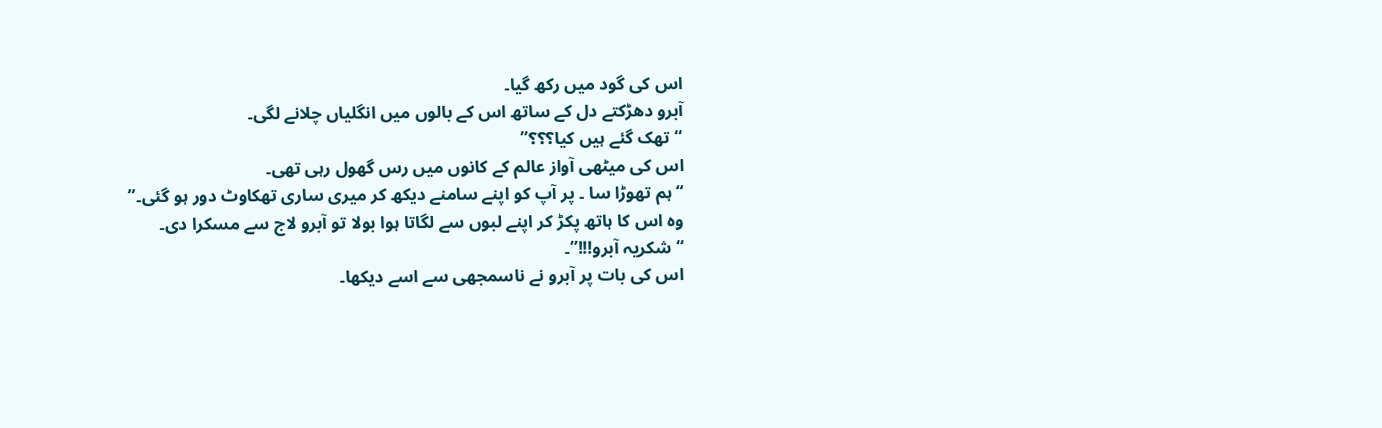اس کی گود میں رکھ گیا۔
آبرو دھڑکتے دل کے ساتھ اس کے بالوں میں انگلیاں چلانے لگی۔
“تھک گئے ہیں کیا؟؟؟”
اس کی میٹھی آواز عالم کے کانوں میں رس گھول رہی تھی۔
“ہم تھوڑا سا ۔ پر آپ کو اپنے سامنے دیکھ کر میری ساری تهكاوٹ دور ہو گئی۔”
وہ اس کا ہاتھ پکڑ کر اپنے لبوں سے لگاتا ہوا بولا تو آبرو لاج سے مسکرا دی۔
“شکریہ آبرو!!!”۔
اس کی بات پر آبرو نے ناسمجھی سے اسے دیکھا۔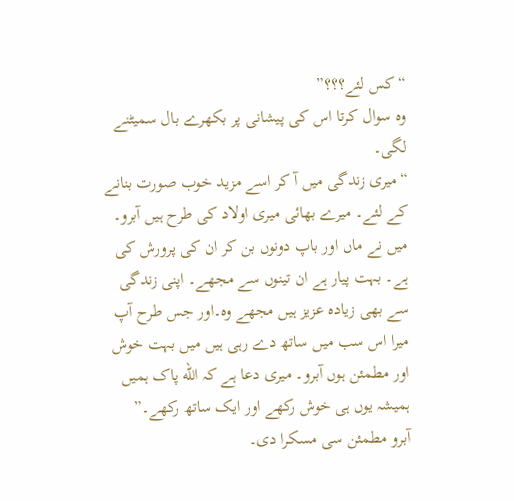“کس لئے؟؟؟”
وہ سوال کرتا اس کی پیشانی پر بکھرے بال سمیٹنے لگی۔
“میری زندگی میں آ کر اسے مزید خوب صورت بنانے کے لئے۔ میرے بھائی میری اولاد کی طرح ہیں آبرو۔ میں نے ماں اور باپ دونوں بن کر ان کی پرورش کی ہے۔ بہت پیار ہے ان تینوں سے مجھے۔ اپنی زندگی سے بھی زیادہ عزیز ہیں مجھے وہ۔اور جس طرح آپ میرا اس سب میں ساتھ دے رہی ہیں میں بہت خوش اور مطمئن ہوں آبرو۔ میری دعا ہے کہ اللّه پاک ہمیں ہمیشہ یوں ہی خوش رکھے اور ایک ساتھ رکھے۔”
آبرو مطمئن سی مسکرا دی۔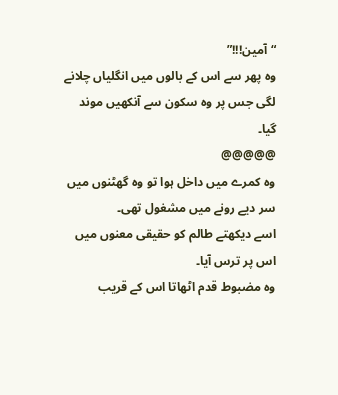“آمین!!!”
وہ پھر سے اس کے بالوں میں انگلیاں چلانے لگی جس پر وہ سکون سے آنکھیں موند گیا۔
@@@@@
وہ کمرے میں داخل ہوا تو وہ گھٹنوں میں سر دیے رونے میں مشغول تھی۔
اسے دیکھتے طالم کو حقیقی معنوں میں اس پر ترس آیا۔
وہ مضبوط قدم اٹھاتا اس کے قریب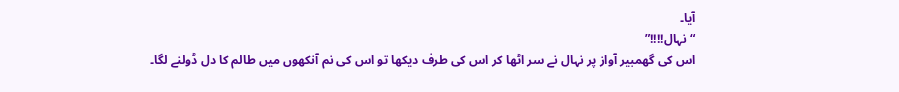آیا۔
“نہال!!!!”
اس کی گھمبیر آواز پر نہال نے سر اٹھا کر اس کی طرف دیکھا تو اس کی نم آنکھوں میں طالم کا دل ڈولنے لگا۔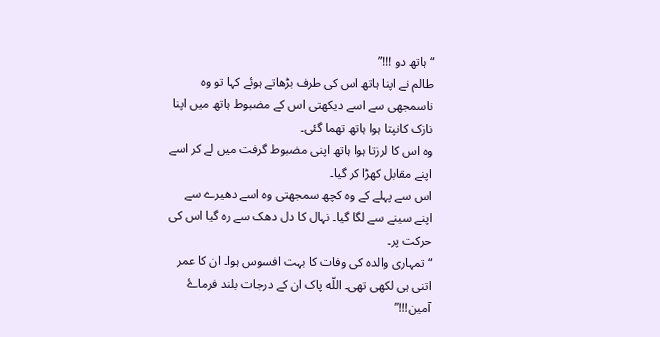“ہاتھ دو !!!”
طالم نے اپنا ہاتھ اس کی طرف بڑھاتے ہوئے کہا تو وہ ناسمجھی سے اسے دیکھتی اس کے مضبوط ہاتھ میں اپنا نازک کانپتا ہوا ہاتھ تهما گئی۔
وہ اس کا لرزتا ہوا ہاتھ اپنی مضبوط گرفت میں لے کر اسے اپنے مقابل کھڑا کر گیا۔
اس سے پہلے کے وہ کچھ سمجھتی وہ اسے دھیرے سے اپنے سینے سے لگا گیا۔ نہال کا دل دھک سے رہ گیا اس کی حرکت پر۔
“تمہاری والدہ کی وفات کا بہت افسوس ہوا۔ ان کا عمر اتنی ہی لکھی تھی۔ اللّه پاک ان کے درجات بلند فرماۓ آمین!!!”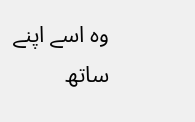وہ اسے اپنے ساتھ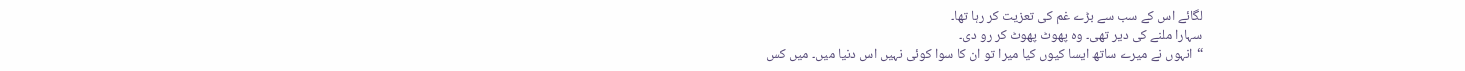لگائے اس کے سب سے بڑے غم کی تعزیت کر رہا تھا۔
سہارا ملنے کی دیر تھی۔ وہ پھوٹ پھوٹ کر رو دی۔
“انہوں نے میرے ساتھ ایسا کیوں کیا میرا تو ان کا سوا کوئی نہیں اس دنیا میں۔ میں کس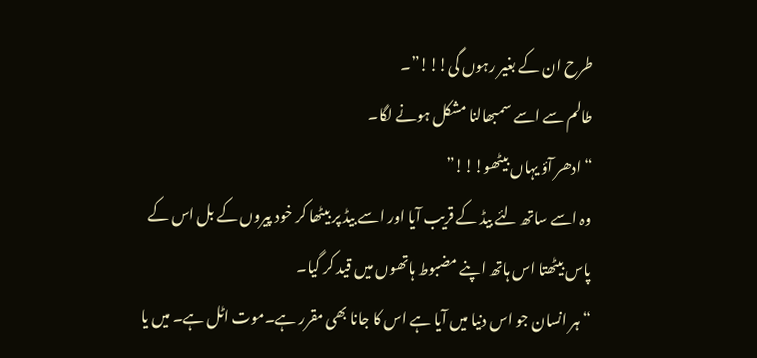طرح ان کے بغیر رہوں گی!!!”۔
طالم سے اسے سمبھالنا مشکل ہونے لگا۔
“ادھر آؤ یہاں بیٹھو!!!”
وہ اسے ساتھ لئے بیڈ کے قریب آیا اور اسے بیڈ پر بیٹھا کر خود پیروں کے بل اس کے پاس بیٹھتا اس ہاتھ اپنے مضبوط ہاتھوں میں قید کر گیا۔
“ہر انسان جو اس دنیا میں آیا ہے اس کا جانا بھی مقرر ہے۔موت اٹل ہے۔ میں یا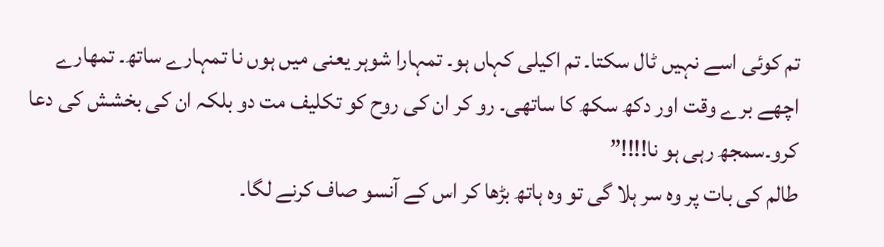تم کوئی اسے نہیں ٹال سکتا۔ تم اکیلی کہاں ہو۔ تمہارا شوہر یعنی میں ہوں نا تمہارے ساتھ۔ تمھارے اچھے برے وقت اور دکھ سکھ کا ساتھی۔ رو کر ان کی روح کو تکلیف مت دو بلکہ ان کی بخشش کی دعا کرو۔سمجھ رہی ہو نا!!!!”
طالم کی بات پر وہ سر ہلا گی تو وہ ہاتھ بڑھا کر اس کے آنسو صاف کرنے لگا۔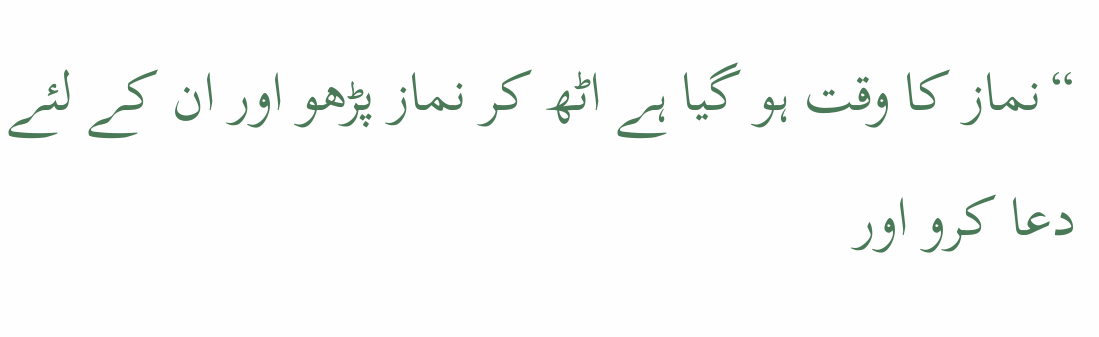“نماز کا وقت ہو گیا ہے اٹھ کر نماز پڑھو اور ان کے لئے دعا کرو اور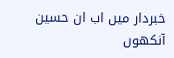خبردار میں اب ان حسین آنکھوں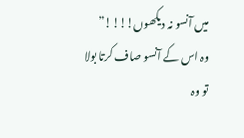میں آنسو نہ دیکھوں!!!!”
وہ اس کے آنسو صاف کرتا بولا تو وہ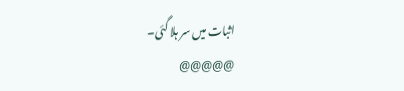اثبات میں سر ہلا گئی۔
@@@@@